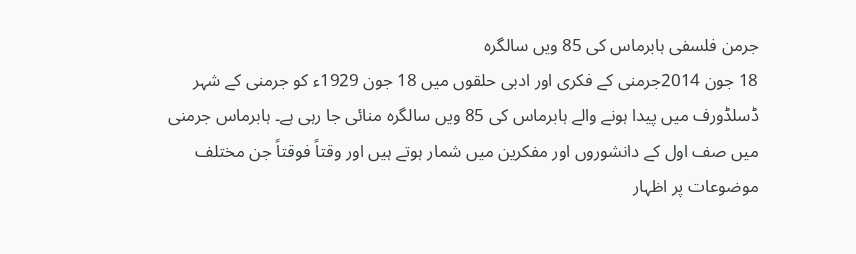جرمن فلسفی ہابرماس کی 85 ویں سالگرہ
18 جون 2014جرمنی کے فکری اور ادبی حلقوں میں 18 جون 1929ء کو جرمنی کے شہر ڈسلڈورف میں پیدا ہونے والے ہابرماس کی 85 ویں سالگرہ منائی جا رہی ہے۔ ہابرماس جرمنی میں صف اول کے دانشوروں اور مفکرين ميں شمار ہوتے ہیں اور وقتاً فوقتاً جن مختلف موضوعات پر اظہار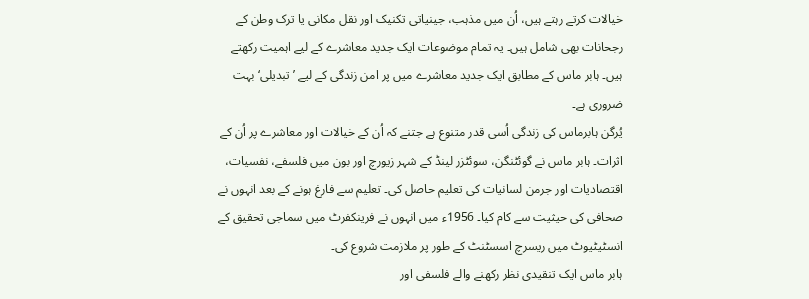خيالات کرتے رہتے ہيں، اُن ميں مذہب، جينياتی تکنيک اور نقل مکانی يا ترک وطن کے رجحانات بھی شامل ہيں۔ يہ تمام موضوعات ايک جديد معاشرے کے ليے اہميت رکھتے ہيں۔ ہابر ماس کے مطابق ايک جديد معاشرے ميں پر امن زندگی کے ليے ’تبديلی‘ بہت ضروری ہے۔
يُرگن ہابرماس کی زندگی اُسی قدر متنوع ہے جتنے کہ اُن کے خيالات اور معاشرے پر اُن کے اثرات۔ ہابر ماس نے گوئٹنگن، سوئٹزر لينڈ کے شہر زيورچ اور بون ميں فلسفے، نفسيات، اقتصاديات اور جرمن لسانيات کی تعليم حاصل کی۔ تعليم سے فارغ ہونے کے بعد انہوں نے صحافی کی حيثيت سے کام کيا۔ 1956ء ميں انہوں نے فرينکفرٹ ميں سماجی تحقيق کے انسٹيٹيوٹ ميں ريسرچ اسسٹنٹ کے طور پر ملازمت شروع کی۔
ہابر ماس ايک تنقيدی نظر رکھنے والے فلسفی اور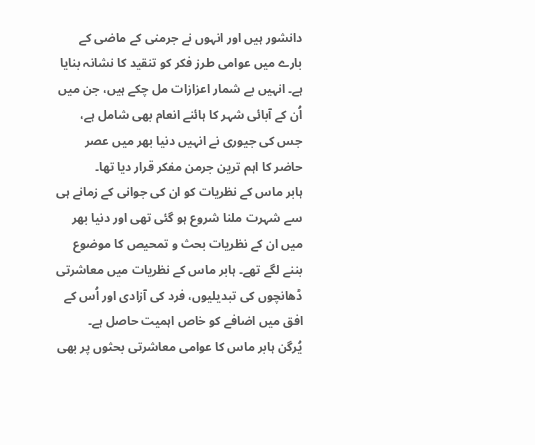دانشور ہيں اور انہوں نے جرمنی کے ماضی کے بارے ميں عوامی طرز فکر کو تنقيد کا نشانہ بنايا ہے۔ انہیں بے شمار اعزازات مل چکے ہیں، جن میں اُن کے آبائی شہر کا ہائنے انعام بھی شامل ہے، جس کی جیوری نے انہيں دنيا بھر ميں عصر حاضر کا اہم ترين جرمن مفکر قرار ديا تھا۔
ہابر ماس کے نظريات کو ان کی جوانی کے زمانے ہی سے شہرت ملنا شروع ہو گئی تھی اور دنيا بھر ميں ان کے نظریات بحث و تمحیص کا موضوع بننے لگے تھے۔ ہابر ماس کے نظريات ميں معاشرتی ڈھانچوں کی تبديليوں، فرد کی آزادی اور اُس کے افق ميں اضافے کو خاص اہميت حاصل ہے۔
يُرگن ہابر ماس کا عوامی معاشرتی بحثوں پر بھی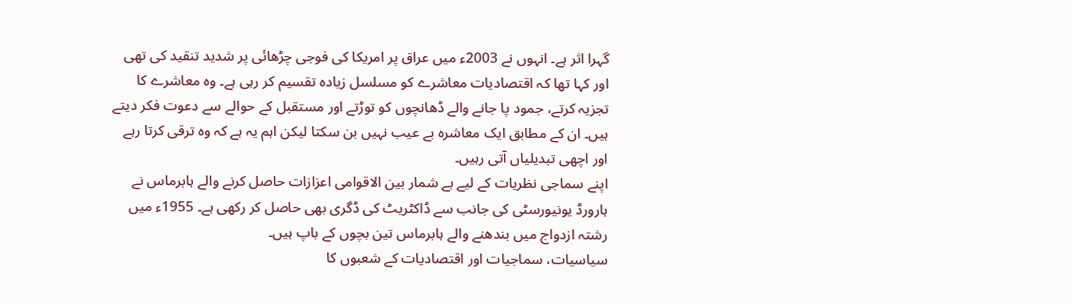گہرا اثر ہے۔ انہوں نے 2003ء ميں عراق پر امريکا کی فوجی چڑھائی پر شديد تنقيد کی تھی اور کہا تھا کہ اقتصاديات معاشرے کو مسلسل زيادہ تقسيم کر رہی ہے۔ وہ معاشرے کا تجزيہ کرتے، جمود پا جانے والے ڈھانچوں کو توڑتے اور مستقبل کے حوالے سے دعوت فکر ديتے ہيں۔ ان کے مطابق ايک معاشرہ بے عيب نہيں بن سکتا ليکن اہم يہ ہے کہ وہ ترقی کرتا رہے اور اچھی تبديلياں آتی رہيں۔
اپنے سماجی نظریات کے لیے بے شمار بین الاقوامی اعزازات حاصل کرنے والے ہابرماس نے ہارورڈ یونیورسٹی کی جانب سے ڈاکٹریٹ کی ڈگری بھی حاصل کر رکھی ہے۔ 1955ء میں رشتہ ازدواج میں بندھنے والے ہابرماس تین بچوں کے باپ ہیں۔
سیاسیات، سماجیات اور اقتصادیات کے شعبوں کا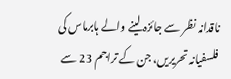ناقدانہ نظر سے جائزہ لینے والے ہابرماس کی فلسفیانہ تحریریں، جن کے تراجم 23 سے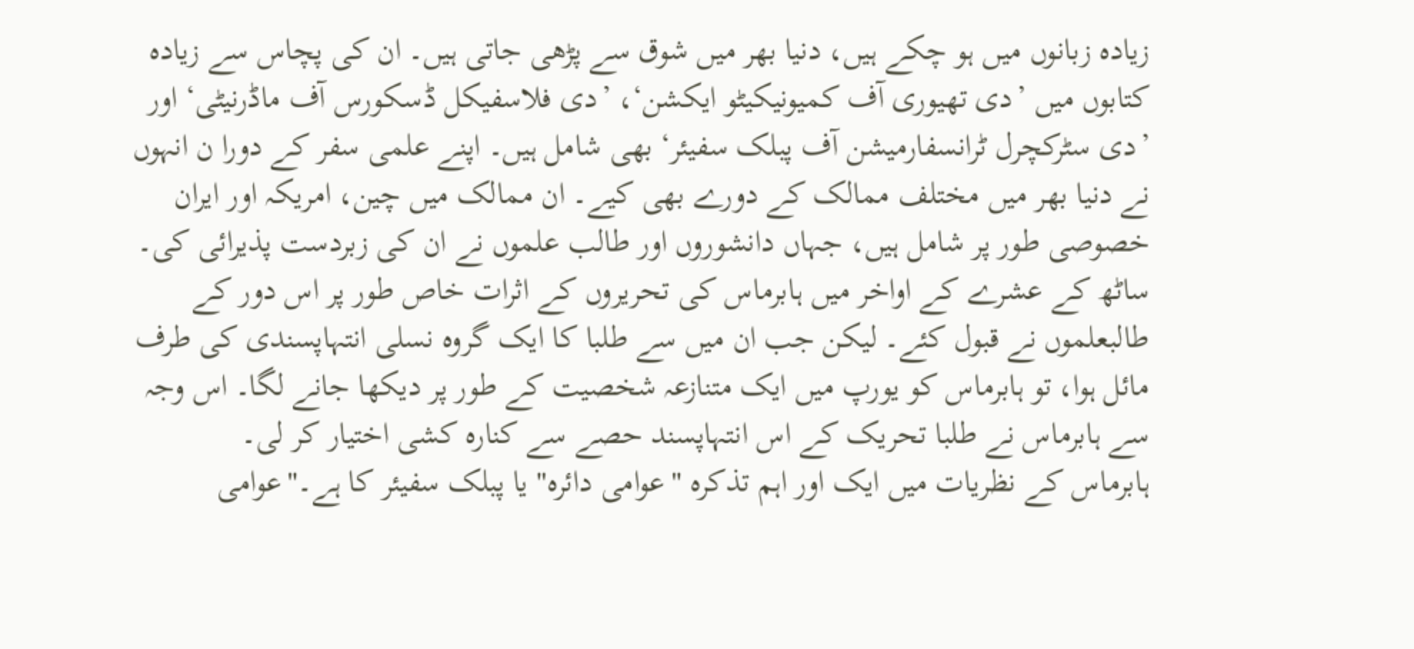زیادہ زبانوں میں ہو چکے ہیں، دنیا بھر میں شوق سے پڑھی جاتی ہیں۔ ان کی پچاس سے زیادہ کتابوں میں ’دی تھیوری آف کمیونیکیٹو ایکشن‘، ’دی فلاسفیکل ڈسکورس آف ماڈرنیٹی‘ اور ’دی سٹرکچرل ٹرانسفارمیشن آف پبلک سفیئر‘ بھی شامل ہیں۔ اپنے علمی سفر کے دورا ن انہوں نے دنیا بھر میں مختلف ممالک کے دورے بھی کیے۔ ان ممالک میں چین، امریکہ اور ایران خصوصی طور پر شامل ہیں، جہاں دانشوروں اور طالب علموں نے ان کی زبردست پذیرائی کی۔
ساٹھ کے عشرے کے اواخر میں ہابرماس کی تحریروں کے اثرات خاص طور پر اس دور کے طالبعلموں نے قبول کئے۔ لیکن جب ان میں سے طلبا کا ایک گروہ نسلی انتہاپسندی کی طرف مائل ہوا، تو ہابرماس کو یورپ میں ایک متنازعہ شخصیت کے طور پر دیکھا جانے لگا۔ اس وجہ سے ہابرماس نے طلبا تحریک کے اس انتہاپسند حصے سے کنارہ کشی اختیار کر لی۔
ہابرماس کے نظریات میں ایک اور اہم تذکرہ "عوامی دائرہ" یا پبلک سفیئر کا ہے۔"عوامی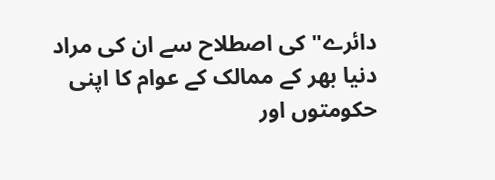دائرے" کی اصطلاح سے ان کی مراد دنیا بھر کے ممالک کے عوام کا اپنی حکومتوں اور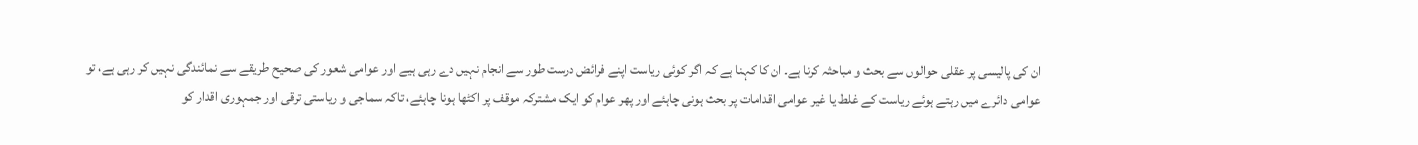ان کی پالیسی پر عقلی حوالوں سے بحث و مباحثہ کرنا ہے۔ ان کا کہنا ہے کہ اگر کوئی ریاست اپنے فرائض درست طور سے انجام نہیں دے رہی ہیے اور عوامی شعور کی صحیح طریقے سے نمائندگی نہیں کر رہی ہے، تو عوامی دائرے میں رہتے ہوئے ریاست کے غلط یا غیر عوامی اقدامات پر بحث ہونی چاہئے اور پھر عوام کو ایک مشترکہ موقف پر اکٹھا ہونا چاہئے، تاکہ سماجی و ریاستی ترقی اور جمہوری اقدار کو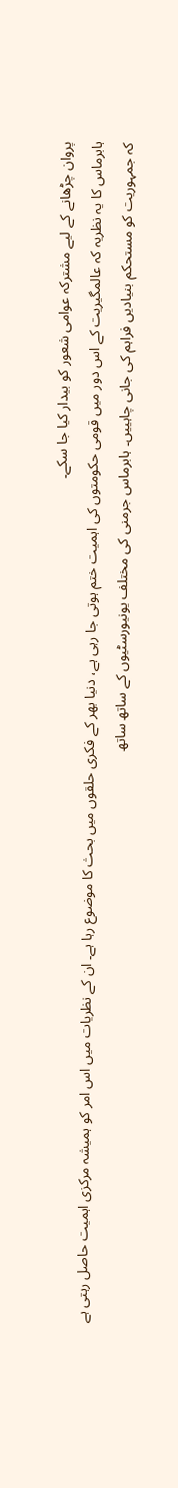پروان چڑھانے کے لیے مشترکہ عوامی شعور کو بیدار کیا جا سکے۔
ہابرماس کا یہ نظریہ کہ عالمگیریت کے اس دور میں قومی حکومتوں کی اہمیت ختم ہوتی جا رہی ہے، دنیا بھر کے فکری حلقوں میں بحث کا موضوع رہا ہے۔ ان کے نظریات میں اس امر کو ہمیشہ مرکزی اہمیت حاصل رہتی ہے کہ جمہوریت کو مستحکم بنیادیں فراہم کی جانی چاہییں۔ ہابرماس جرمنی کی مختلف یونیورسٹیوں کے ساتھ ساتھ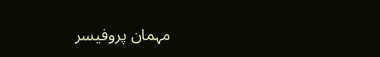مہمان پروفیسر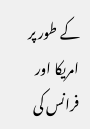کے طور پر امریکا اور فرانس کی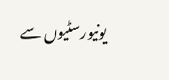یونیورسٹیوں سے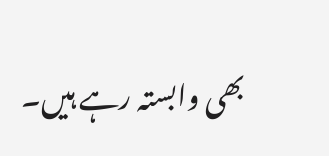بھی وابستہ رہے ہیں۔